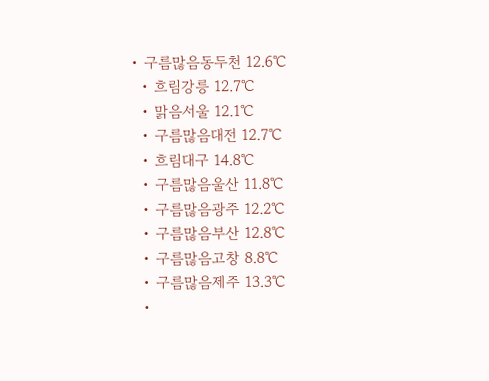• 구름많음동두천 12.6℃
  • 흐림강릉 12.7℃
  • 맑음서울 12.1℃
  • 구름많음대전 12.7℃
  • 흐림대구 14.8℃
  • 구름많음울산 11.8℃
  • 구름많음광주 12.2℃
  • 구름많음부산 12.8℃
  • 구름많음고창 8.8℃
  • 구름많음제주 13.3℃
  •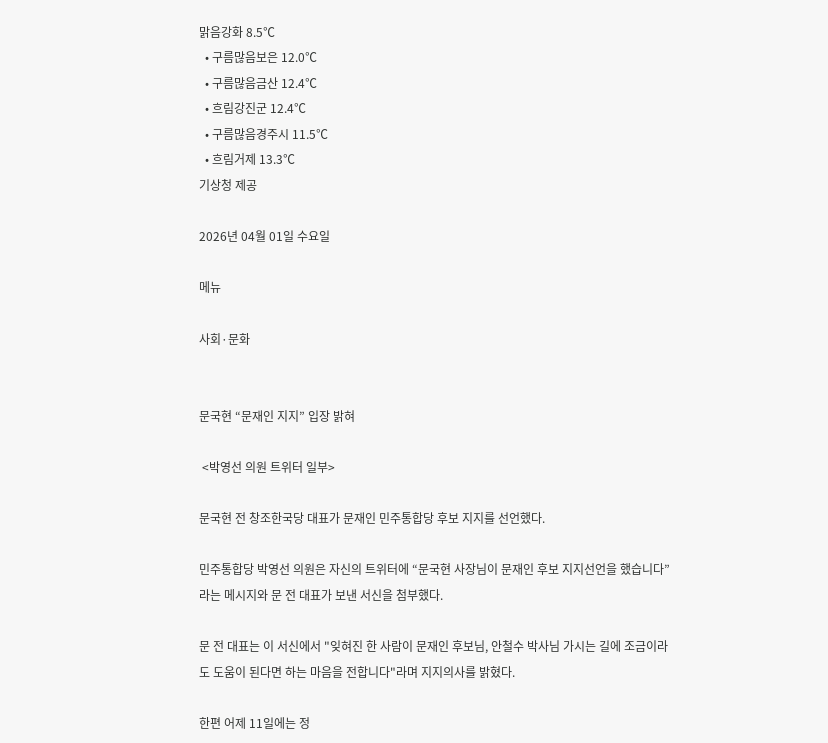맑음강화 8.5℃
  • 구름많음보은 12.0℃
  • 구름많음금산 12.4℃
  • 흐림강진군 12.4℃
  • 구름많음경주시 11.5℃
  • 흐림거제 13.3℃
기상청 제공

2026년 04월 01일 수요일

메뉴

사회·문화


문국현 “문재인 지지” 입장 밝혀

 <박영선 의원 트위터 일부>

문국현 전 창조한국당 대표가 문재인 민주통합당 후보 지지를 선언했다.

민주통합당 박영선 의원은 자신의 트위터에 “문국현 사장님이 문재인 후보 지지선언을 했습니다”라는 메시지와 문 전 대표가 보낸 서신을 첨부했다.

문 전 대표는 이 서신에서 "잊혀진 한 사람이 문재인 후보님, 안철수 박사님 가시는 길에 조금이라도 도움이 된다면 하는 마음을 전합니다"라며 지지의사를 밝혔다.

한편 어제 11일에는 정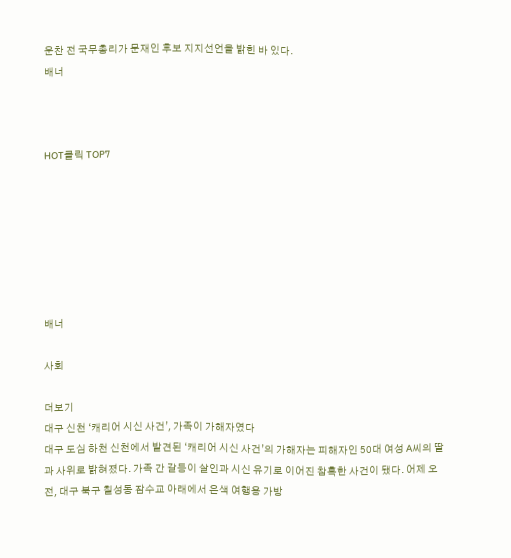운찬 전 국무총리가 문재인 후보 지지선언을 밝힌 바 있다.
배너



HOT클릭 TOP7







배너

사회

더보기
대구 신천 ‘캐리어 시신 사건’, 가족이 가해자였다
대구 도심 하천 신천에서 발견된 ‘캐리어 시신 사건’의 가해자는 피해자인 50대 여성 A씨의 딸과 사위로 밝혀졌다. 가족 간 갈등이 살인과 시신 유기로 이어진 참혹한 사건이 됐다. 어제 오전, 대구 북구 칠성동 잠수교 아래에서 은색 여행용 가방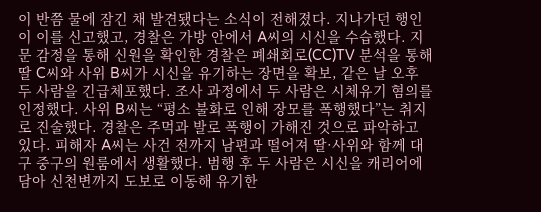이 반쯤 물에 잠긴 채 발견됐다는 소식이 전해졌다. 지나가던 행인이 이를 신고했고, 경찰은 가방 안에서 A씨의 시신을 수습했다. 지문 감정을 통해 신원을 확인한 경찰은 폐쇄회로(CC)TV 분석을 통해 딸 C씨와 사위 B씨가 시신을 유기하는 장면을 확보, 같은 날 오후 두 사람을 긴급체포했다. 조사 과정에서 두 사람은 시체유기 혐의를 인정했다. 사위 B씨는 “평소 불화로 인해 장모를 폭행했다”는 취지로 진술했다. 경찰은 주먹과 발로 폭행이 가해진 것으로 파악하고 있다. 피해자 A씨는 사건 전까지 남편과 떨어져 딸·사위와 함께 대구 중구의 원룸에서 생활했다. 범행 후 두 사람은 시신을 캐리어에 담아 신천변까지 도보로 이동해 유기한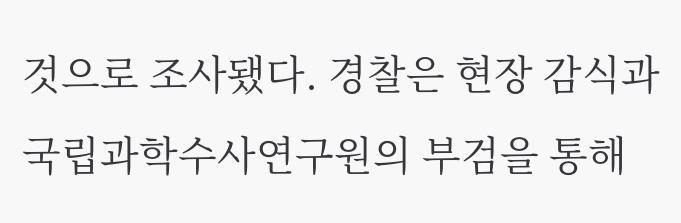것으로 조사됐다. 경찰은 현장 감식과 국립과학수사연구원의 부검을 통해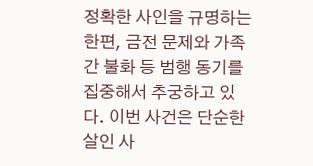정확한 사인을 규명하는 한편, 금전 문제와 가족 간 불화 등 범행 동기를 집중해서 추궁하고 있다. 이번 사건은 단순한 살인 사